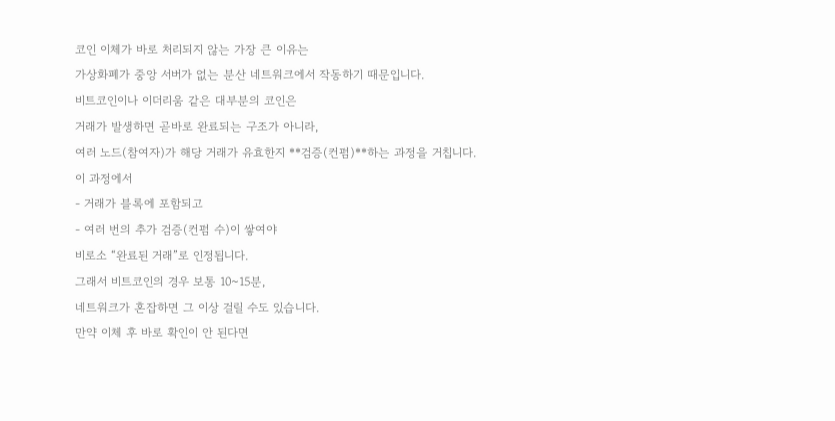코인 이체가 바로 처리되지 않는 가장 큰 이유는
가상화폐가 중앙 서버가 없는 분산 네트워크에서 작동하기 때문입니다.
비트코인이나 이더리움 같은 대부분의 코인은
거래가 발생하면 곧바로 완료되는 구조가 아니라,
여러 노드(참여자)가 해당 거래가 유효한지 **검증(컨펌)**하는 과정을 거칩니다.
이 과정에서
- 거래가 블록에 포함되고
- 여러 번의 추가 검증(컨펌 수)이 쌓여야
비로소 “완료된 거래”로 인정됩니다.
그래서 비트코인의 경우 보통 10~15분,
네트워크가 혼잡하면 그 이상 걸릴 수도 있습니다.
만약 이체 후 바로 확인이 안 된다면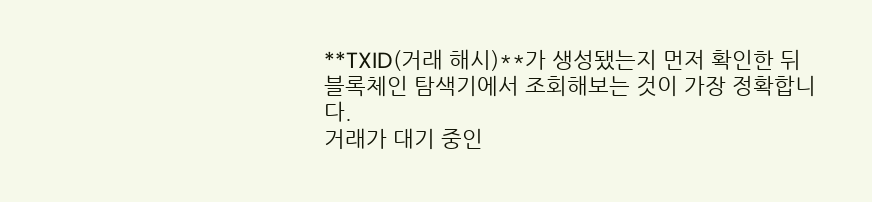**TXID(거래 해시)**가 생성됐는지 먼저 확인한 뒤
블록체인 탐색기에서 조회해보는 것이 가장 정확합니다.
거래가 대기 중인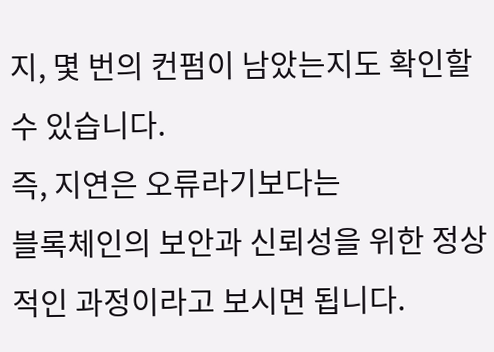지, 몇 번의 컨펌이 남았는지도 확인할 수 있습니다.
즉, 지연은 오류라기보다는
블록체인의 보안과 신뢰성을 위한 정상적인 과정이라고 보시면 됩니다.